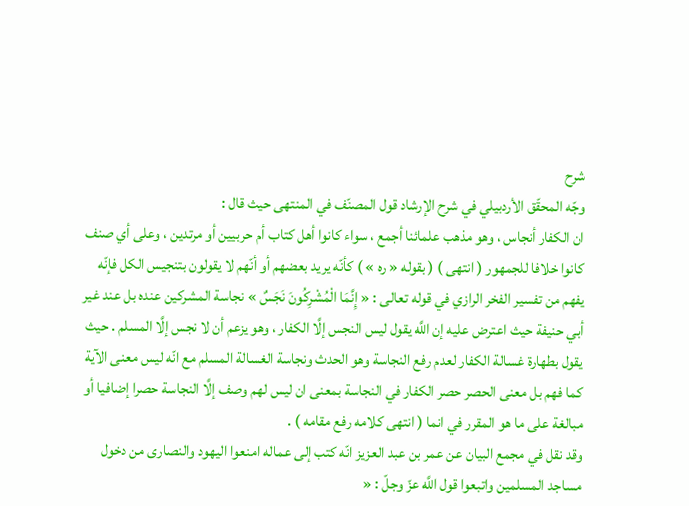شرح
وجّه المحقّق الأردبيلي في شرح الإرشاد قول المصنّف في المنتهى حيث قال :
ان الكفار أنجاس ، وهو مذهب علمائنا أجمع ، سواء كانوا أهل كتاب أم حربيين أو مرتدين ، وعلى أي صنف كانوا خلافا للجمهور ( انتهى ) ( بقوله « ره » ) كأنّه يريد بعضهم أو أنّهم لا يقولون بتنجيس الكل فإنّه يفهم من تفسير الفخر الرازي في قوله تعالى : « إِنَّمَا الْمُشْرِكُونَ نَجَسٌ » نجاسة المشركين عنده بل عند غير أبي حنيفة حيث اعترض عليه إن اللَّه يقول ليس النجس إلَّا الكفار ، وهو يزعم أن لا نجس إلَّا المسلم . حيث يقول بطهارة غسالة الكفار لعدم رفع النجاسة وهو الحدث ونجاسة الغسالة المسلم مع انّه ليس معنى الآية كما فهم بل معنى الحصر حصر الكفار في النجاسة بمعنى ان ليس لهم وصف إلَّا النجاسة حصرا إضافيا أو مبالغة على ما هو المقرر في انما ( انتهى كلامه رفع مقامه ) .
وقد نقل في مجمع البيان عن عمر بن عبد العزيز انّه كتب إلى عماله امنعوا اليهود والنصارى من دخول مساجد المسلمين واتبعوا قول اللَّه عزّ وجلّ : «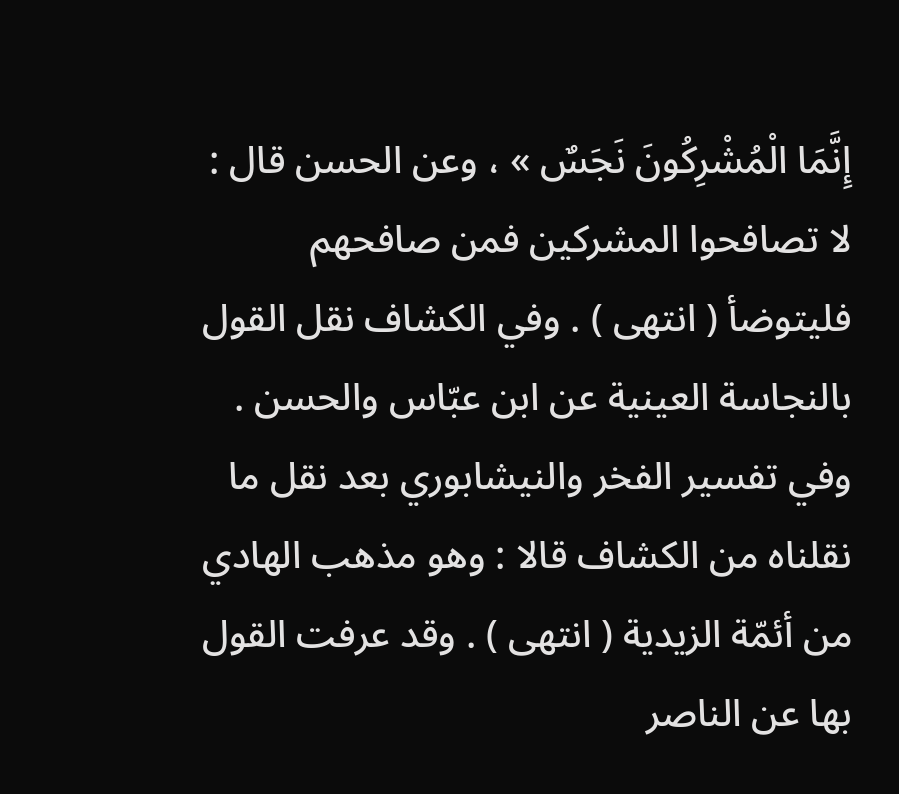إِنَّمَا الْمُشْرِكُونَ نَجَسٌ » ، وعن الحسن قال : لا تصافحوا المشركين فمن صافحهم فليتوضأ ( انتهى ) . وفي الكشاف نقل القول بالنجاسة العينية عن ابن عبّاس والحسن .
وفي تفسير الفخر والنيشابوري بعد نقل ما نقلناه من الكشاف قالا : وهو مذهب الهادي من أئمّة الزيدية ( انتهى ) . وقد عرفت القول بها عن الناصر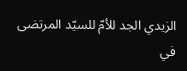الزيدي الجد للأمّ للسيّد المرتضى في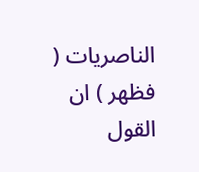الناصريات ( فظهر ) ان القول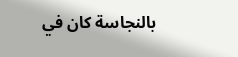بالنجاسة كان في